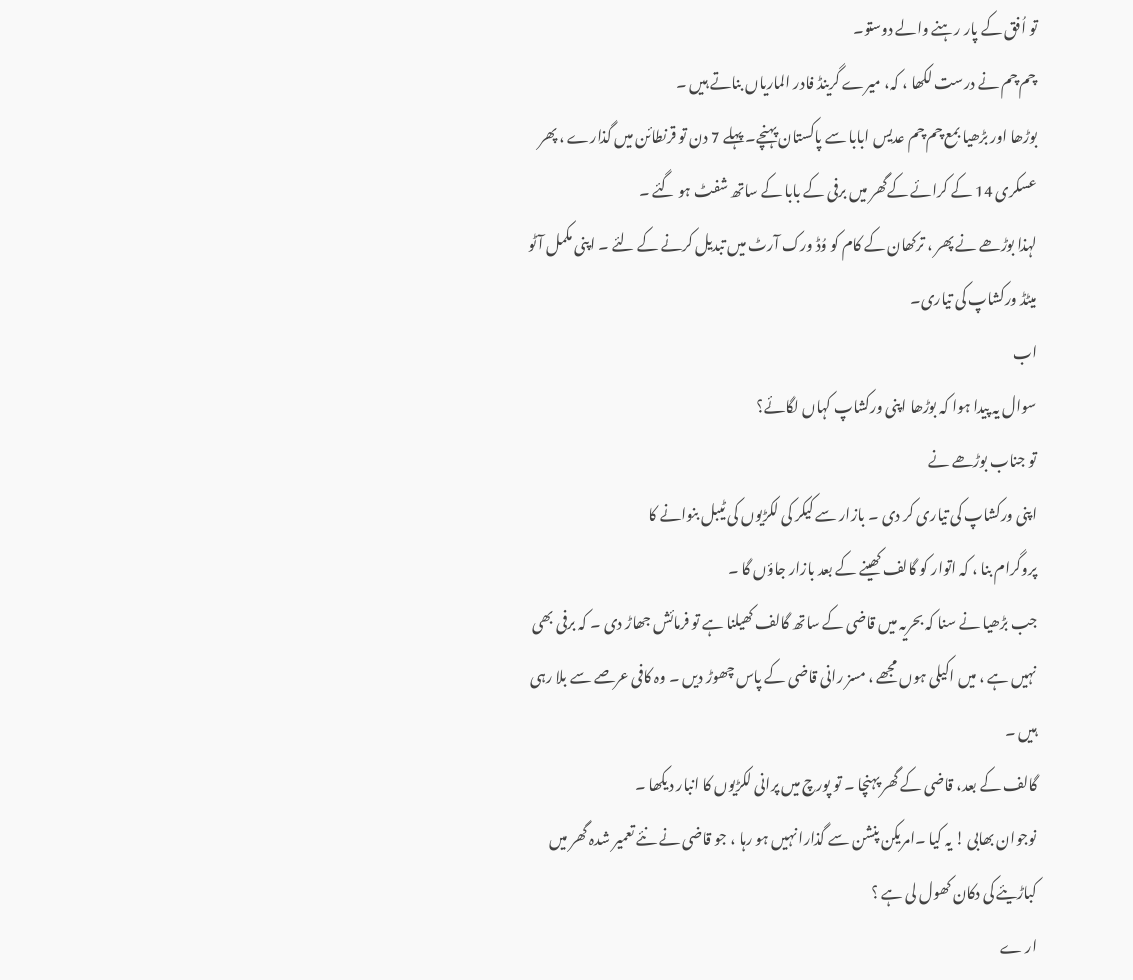تو اُفق کے پار رہنے والے دوستو۔
چم چم نے درست لکھا ، کہ، میرے گرینڈ فادر الماریاں بناتے ہیں ۔
بوڑھا اور بڑھیا بمع چم چم عدیس ابابا سے پاکستان پہنچے۔ پہلے 7 دن تو قرنطائن میں گذارے ، پھر عسکری 14 کے کرائے کےگھر میں برفی کے بابا کے ساتھ شفٹ ہو گئے ۔
لہذا بوڑھے نے پھر ، ترکھان کے کام کو وُڈ ورک آرٹ میں تبدیل کرنے کے لئے ۔ اپنی مکمل آٹو میٹڈ ورکشاپ کی تیاری۔
اب
سوال یہ پیدا ہوا کہ بوڑھا اپنی ورکشاپ کہاں لگائے؟
تو جناب بوڑھے نے
اپنی ورکشاپ کی تیاری کر دی ۔ بازار سے کیکر کی لکڑیوں کی ٹیبل بنوانے کا
پروگرام بنا ، کہ اتوار کو گالف کھینے کے بعد بازار جاؤں گا ۔
جب بڑھیا نے سنا کہ بحریہ میں قاضی کے ساتھ گالف کھیلنا ہے تو فرمائش جھاڑ دی ۔ کہ برفی بھی نہیں ہے ، میں اکیلی ہوں مجھے ، مسز رانی قاضی کے پاس چھوڑ دیں ۔ وہ کافی عرصے سے بلا رہی ہیں ۔
گالف کے بعد، قاضی کے گھر پہنچا ۔ تو پورچ میں پرانی لکڑیوں کا انبار دیکھا ۔
نوجوان بھابی ! یہ کیا ۔امریکن پنشن سے گذارا نہیں ہو رہا ، جو قاضی نے نئے تعمیر شدہ گھر میں کباڑیئے کی دکان کھول لی ہے ؟
ار ے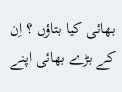بھائی کیا بتاؤں ؟ اِن کے بڑے بھائی اپنے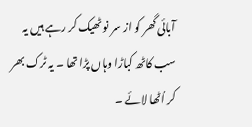آبائی گھر کو از سر نو ٹھیک کر رہے ہیں یہ سب کاٹھ کباڑا وہاں پڑا تھا ۔ یہ ٹرک بھر کر اُٹھا لائے ۔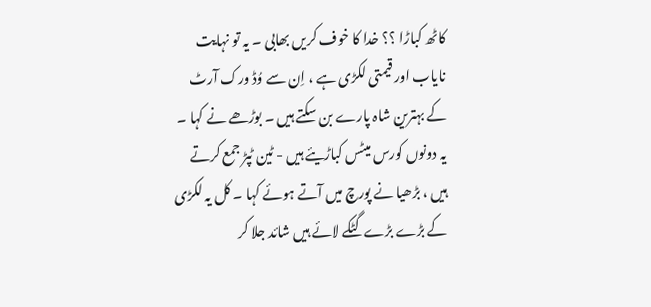کاٹھ کباڑا ؟؟ خدا کا خوف کریں بھابی ۔ یہ تو نہایت نایاب اور قیمتی لکڑی ہے ، اِن سے وُڈ ورک آرٹ کے بہترین شاہ پارے بن سکتے ہیں ۔ بوڑھے نے کہا ۔
یہ دونوں کورس میٹس کباڑیئے ہیں - ٹین ٹپڑ جمع کرتے ہیں ، بڑھیا نے پورچ میں آتے ہوئے کہا ۔ کل یہ لکڑی کے بڑے بڑے گٹکے لائے ہیں شائد جلا کر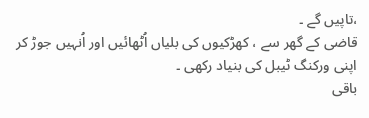،تاپیں گے ۔
قاضی کے گھر سے ، کھڑکیوں کی بلیاں اُٹھائیں اور اُنہیں جوڑ کر اپنی ورکنگ ٹیبل کی بنیاد رکھی ۔
باقی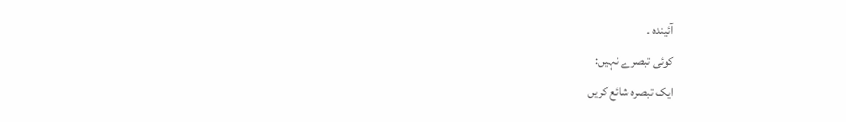آئیندہ ۔
کوئی تبصرے نہیں:
ایک تبصرہ شائع کریں